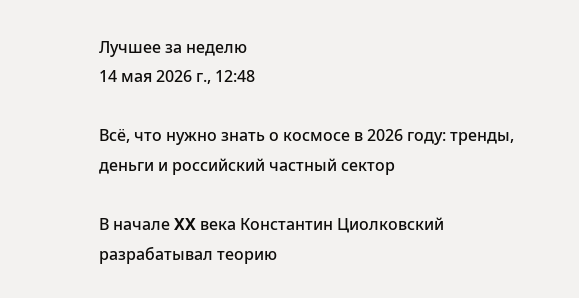Лучшее за неделю
14 мая 2026 г., 12:48

Всё, что нужно знать о космосе в 2026 году: тренды, деньги и российский частный сектор

В начале XX века Константин Циолковский разрабатывал теорию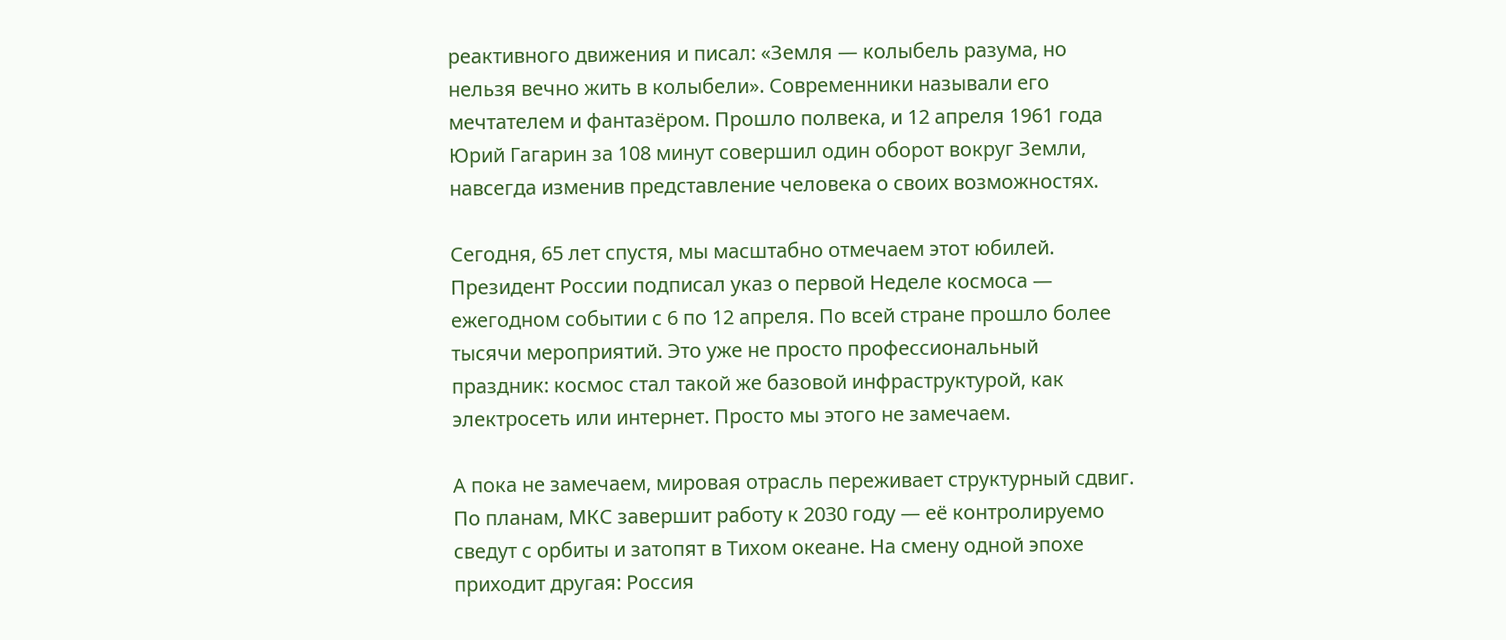реактивного движения и писал: «Земля — колыбель разума, но нельзя вечно жить в колыбели». Современники называли его мечтателем и фантазёром. Прошло полвека, и 12 апреля 1961 года Юрий Гагарин за 108 минут совершил один оборот вокруг Земли, навсегда изменив представление человека о своих возможностях.

Сегодня, 65 лет спустя, мы масштабно отмечаем этот юбилей. Президент России подписал указ о первой Неделе космоса — ежегодном событии с 6 по 12 апреля. По всей стране прошло более тысячи мероприятий. Это уже не просто профессиональный праздник: космос стал такой же базовой инфраструктурой, как электросеть или интернет. Просто мы этого не замечаем.

А пока не замечаем, мировая отрасль переживает структурный сдвиг. По планам, МКС завершит работу к 2030 году — её контролируемо сведут с орбиты и затопят в Тихом океане. На смену одной эпохе приходит другая: Россия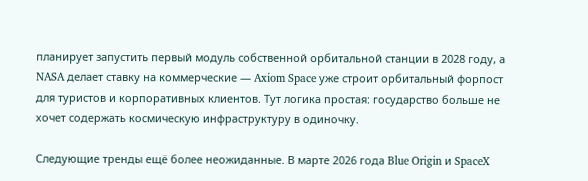планирует запустить первый модуль собственной орбитальной станции в 2028 году, а NASA делает ставку на коммерческие — Axiom Space уже строит орбитальный форпост для туристов и корпоративных клиентов. Тут логика простая: государство больше не хочет содержать космическую инфраструктуру в одиночку.

Следующие тренды ещё более неожиданные. В марте 2026 года Blue Origin и SpaceX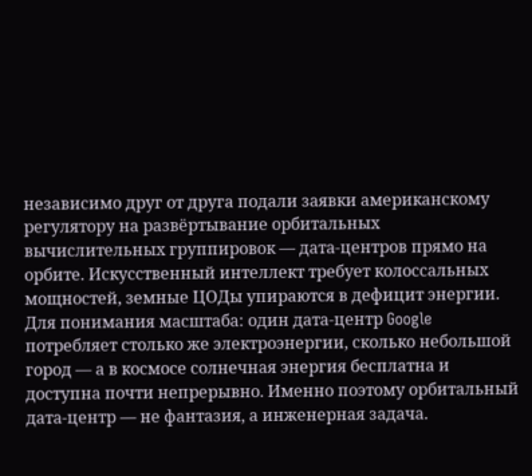независимо друг от друга подали заявки американскому регулятору на развёртывание орбитальных вычислительных группировок — дата-центров прямо на орбите. Искусственный интеллект требует колоссальных мощностей, земные ЦОДы упираются в дефицит энергии. Для понимания масштаба: один дата-центр Google потребляет столько же электроэнергии, сколько небольшой город — а в космосе солнечная энергия бесплатна и доступна почти непрерывно. Именно поэтому орбитальный дата-центр — не фантазия, а инженерная задача.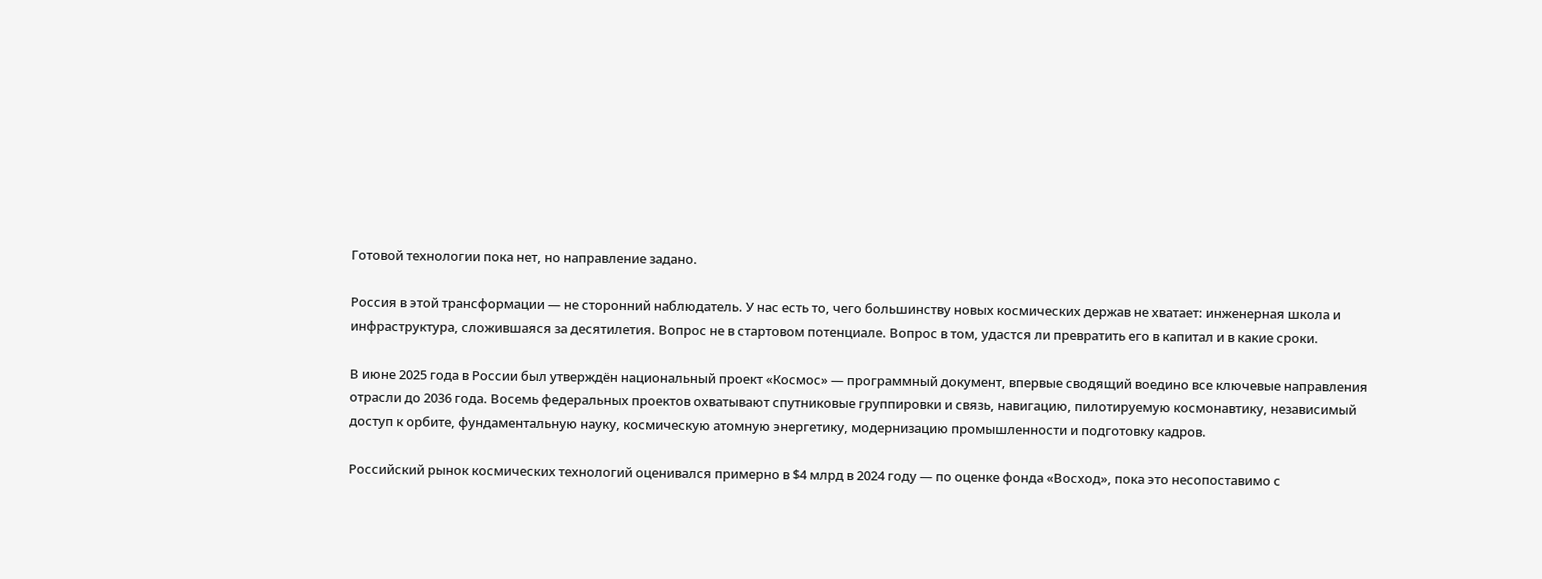Готовой технологии пока нет, но направление задано.

Россия в этой трансформации — не сторонний наблюдатель. У нас есть то, чего большинству новых космических держав не хватает: инженерная школа и инфраструктура, сложившаяся за десятилетия. Вопрос не в стартовом потенциале. Вопрос в том, удастся ли превратить его в капитал и в какие сроки.

В июне 2025 года в России был утверждён национальный проект «Космос» — программный документ, впервые сводящий воедино все ключевые направления отрасли до 2036 года. Восемь федеральных проектов охватывают спутниковые группировки и связь, навигацию, пилотируемую космонавтику, независимый доступ к орбите, фундаментальную науку, космическую атомную энергетику, модернизацию промышленности и подготовку кадров.

Российский рынок космических технологий оценивался примерно в $4 млрд в 2024 году — по оценке фонда «Восход», пока это несопоставимо с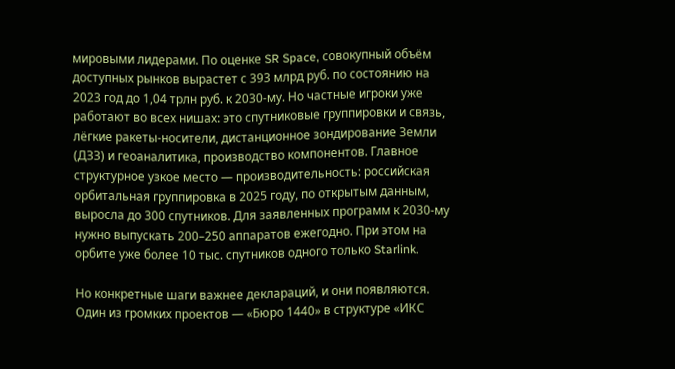мировыми лидерами. По оценке SR Space, совокупный объём доступных рынков вырастет с 393 млрд руб. по состоянию на 2023 год до 1,04 трлн руб. к 2030-му. Но частные игроки уже работают во всех нишах: это спутниковые группировки и связь, лёгкие ракеты-носители, дистанционное зондирование Земли (ДЗЗ) и геоаналитика, производство компонентов. Главное структурное узкое место — производительность: российская орбитальная группировка в 2025 году, по открытым данным, выросла до 300 спутников. Для заявленных программ к 2030-му нужно выпускать 200–250 аппаратов ежегодно. При этом на орбите уже более 10 тыс. спутников одного только Starlink.

Но конкретные шаги важнее деклараций, и они появляются. Один из громких проектов — «Бюро 1440» в структуре «ИКС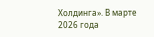Холдинга». В марте 2026 года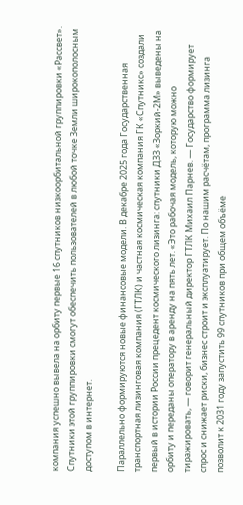компания успешно вывела на орбиту первые 16 спутников низкоорбитальной группировки «Рассвет». Спутники этой группировки смогут обеспечить пользователей в любой точке Земли широкополосным доступом в интернет.

Параллельно формируются новые финансовые модели. В декабре 2025 года Государственная транспортная лизинговая компания (ГТЛК) и частная космическая компания ГК «Спутникс» создали первый в истории России прецедент космического лизинга: спутники ДЗЗ «Зоркий-2М» выведены на орбиту и переданы оператору в аренду на пять лет. «Это рабочая модель, которую можно тиражировать, — говорит генеральный директор ГТЛК Михаил Парнев. — Государство формирует спрос и снижает риски, бизнес строит и эксплуатирует. По нашим расчётам, программа лизинга позволит к 2031 году запустить 99 спутников при общем объёме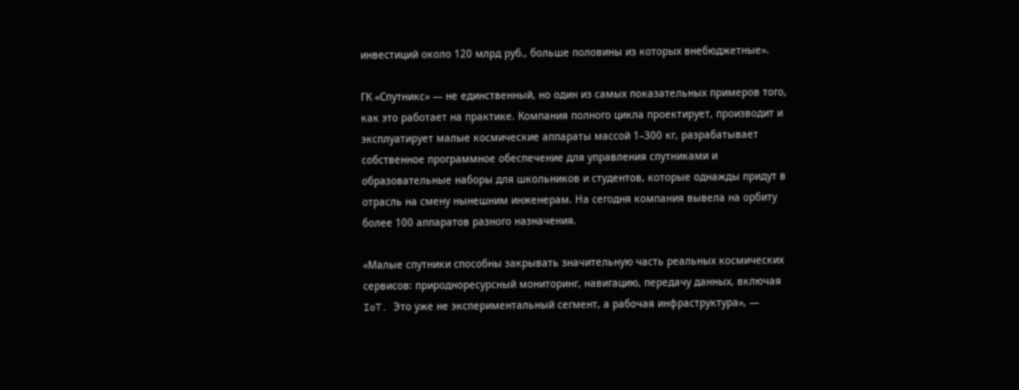инвестиций около 120 млрд руб., больше половины из которых внебюджетные».

ГК «Спутникс» — не единственный, но один из самых показательных примеров того, как это работает на практике. Компания полного цикла проектирует, производит и эксплуатирует малые космические аппараты массой 1–300 кг, разрабатывает собственное программное обеспечение для управления спутниками и образовательные наборы для школьников и студентов, которые однажды придут в отрасль на смену нынешним инженерам. На сегодня компания вывела на орбиту более 100 аппаратов разного назначения.

«Малые спутники способны закрывать значительную часть реальных космических сервисов: природноресурсный мониторинг, навигацию, передачу данных, включая IoT. Это уже не экспериментальный сегмент, а рабочая инфраструктура», —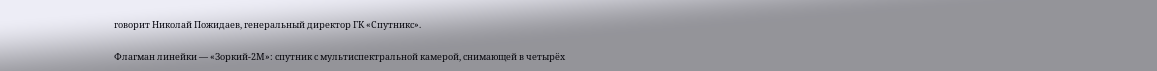говорит Николай Пожидаев, генеральный директор ГК «Спутникс».

Флагман линейки — «Зоркий-2М»: спутник с мультиспектральной камерой, снимающей в четырёх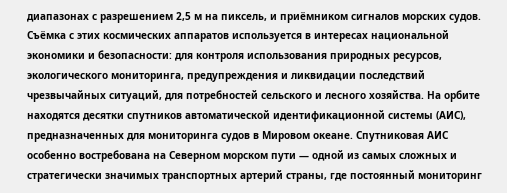диапазонах с разрешением 2,5 м на пиксель, и приёмником сигналов морских судов. Съёмка с этих космических аппаратов используется в интересах национальной экономики и безопасности: для контроля использования природных ресурсов, экологического мониторинга, предупреждения и ликвидации последствий чрезвычайных ситуаций, для потребностей сельского и лесного хозяйства. На орбите находятся десятки спутников автоматической идентификационной системы (АИС), предназначенных для мониторинга судов в Мировом океане. Спутниковая АИС особенно востребована на Северном морском пути — одной из самых сложных и стратегически значимых транспортных артерий страны, где постоянный мониторинг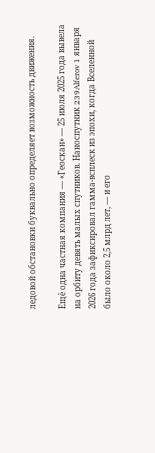ледовой обстановки буквально определяет возможность движения.

Ещё одна частная компания — «Геоскан» — 25 июля 2025 года вывела на орбиту девять малых спутников. Наноспутник 239Alferov 1 января 2026 года зафиксировал гамма-всплеск из эпохи, когда Вселенной было около 2,5 млрд лет, — и его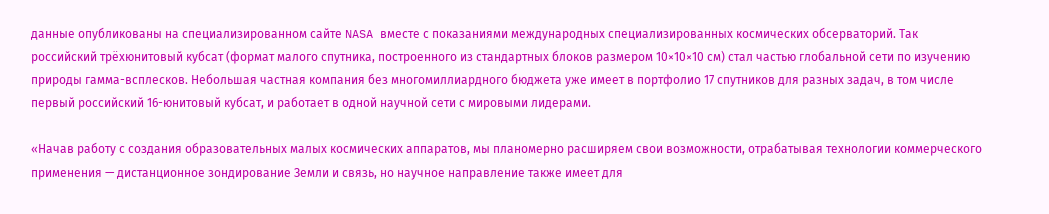данные опубликованы на специализированном сайте NASA вместе с показаниями международных специализированных космических обсерваторий. Так российский трёхюнитовый кубсат (формат малого спутника, построенного из стандартных блоков размером 10×10×10 см) стал частью глобальной сети по изучению природы гамма-всплесков. Небольшая частная компания без многомиллиардного бюджета уже имеет в портфолио 17 спутников для разных задач, в том числе первый российский 16-юнитовый кубсат, и работает в одной научной сети с мировыми лидерами.

«Начав работу с создания образовательных малых космических аппаратов, мы планомерно расширяем свои возможности, отрабатывая технологии коммерческого применения — дистанционное зондирование Земли и связь, но научное направление также имеет для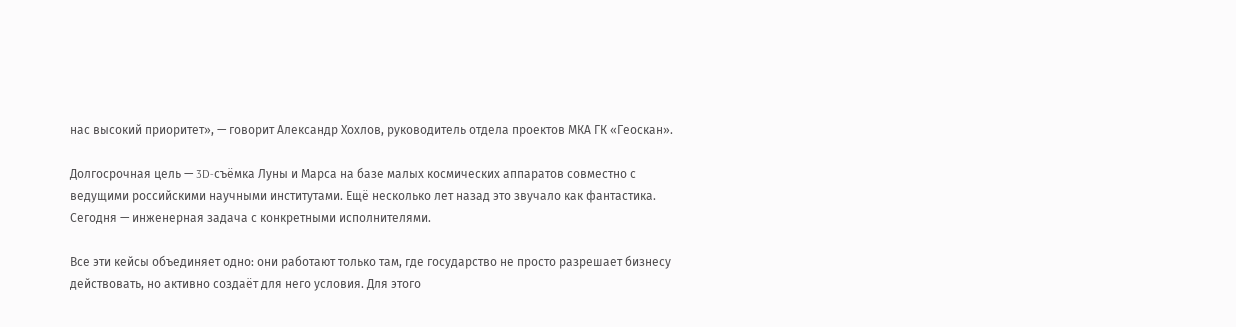нас высокий приоритет», — говорит Александр Хохлов, руководитель отдела проектов МКА ГК «Геоскан».

Долгосрочная цель — 3D-съёмка Луны и Марса на базе малых космических аппаратов совместно с ведущими российскими научными институтами. Ещё несколько лет назад это звучало как фантастика. Сегодня — инженерная задача с конкретными исполнителями.

Все эти кейсы объединяет одно: они работают только там, где государство не просто разрешает бизнесу действовать, но активно создаёт для него условия. Для этого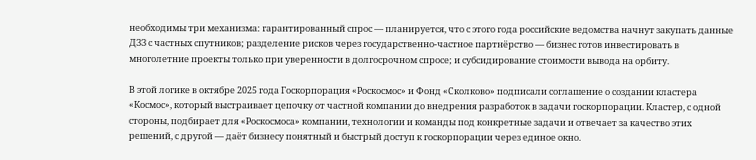необходимы три механизма: гарантированный спрос — планируется, что с этого года российские ведомства начнут закупать данные ДЗЗ с частных спутников; разделение рисков через государственно-частное партнёрство — бизнес готов инвестировать в многолетние проекты только при уверенности в долгосрочном спросе; и субсидирование стоимости вывода на орбиту.

В этой логике в октябре 2025 года Госкорпорация «Роскосмос» и Фонд «Сколково» подписали соглашение о создании кластера «Космос», который выстраивает цепочку от частной компании до внедрения разработок в задачи госкорпорации. Кластер, с одной стороны, подбирает для «Роскосмоса» компании, технологии и команды под конкретные задачи и отвечает за качество этих решений, с другой — даёт бизнесу понятный и быстрый доступ к госкорпорации через единое окно.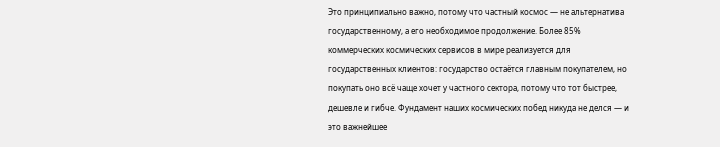Это принципиально важно, потому что частный космос — не альтернатива государственному, а его необходимое продолжение. Более 85% коммерческих космических сервисов в мире реализуется для государственных клиентов: государство остаётся главным покупателем, но покупать оно всё чаще хочет у частного сектора, потому что тот быстрее, дешевле и гибче. Фундамент наших космических побед никуда не делся — и это важнейшее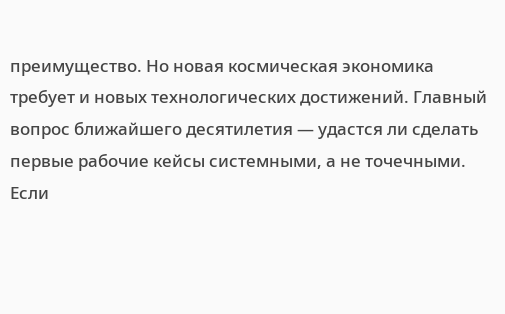преимущество. Но новая космическая экономика требует и новых технологических достижений. Главный вопрос ближайшего десятилетия — удастся ли сделать первые рабочие кейсы системными, а не точечными. Если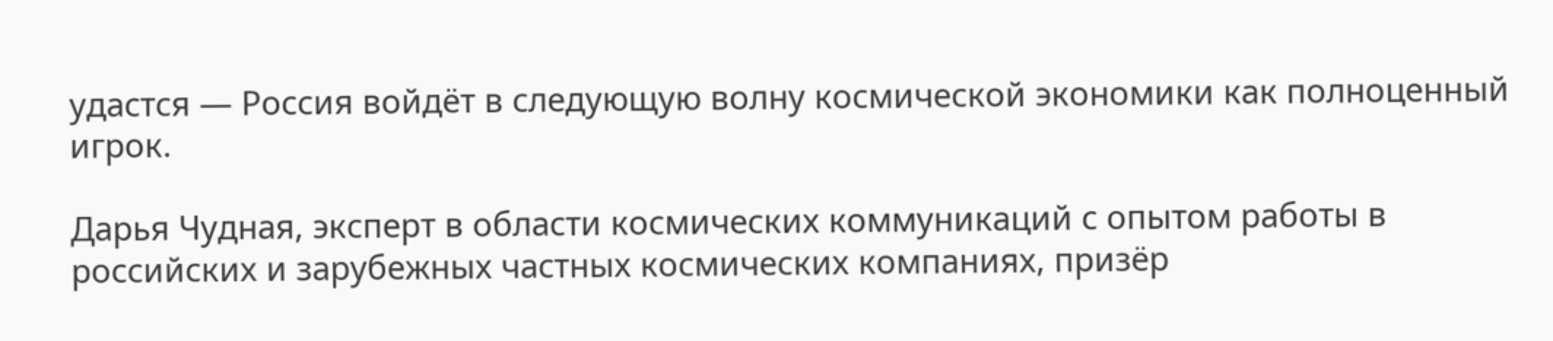удастся — Россия войдёт в следующую волну космической экономики как полноценный игрок.

Дарья Чудная, эксперт в области космических коммуникаций с опытом работы в российских и зарубежных частных космических компаниях, призёр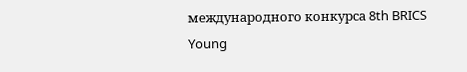международного конкурса 8th BRICS Young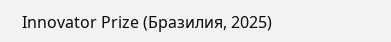Innovator Prize (Бразилия, 2025)